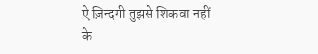ऐ ज़िन्दगी तुझसे शिकवा नहीं
के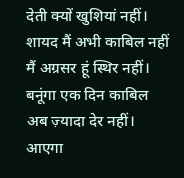देती क्यों खुशियां नहीं।
शायद मैं अभी काबिल नहीं
मैं अग्रसर हूं स्थिर नहीं।
बनूंगा एक दिन काबिल
अब ज़्यादा देर नहीं।
आएगा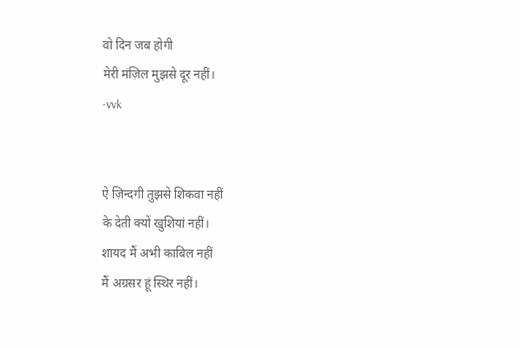वो दिन जब होगी
मेरी मंज़िल मुझसे दूर नहीं।
-vvk


ऐ ज़िन्दगी तुझसे शिकवा नहीं
के देती क्यों खुशियां नहीं।
शायद मैं अभी काबिल नहीं
मैं अग्रसर हूं स्थिर नहीं।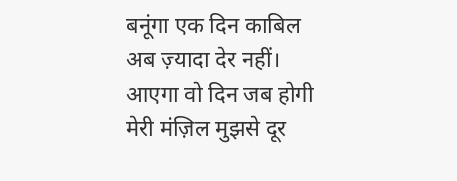बनूंगा एक दिन काबिल
अब ज़्यादा देर नहीं।
आएगा वो दिन जब होगी
मेरी मंज़िल मुझसे दूर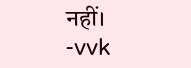नहीं।
-vvk